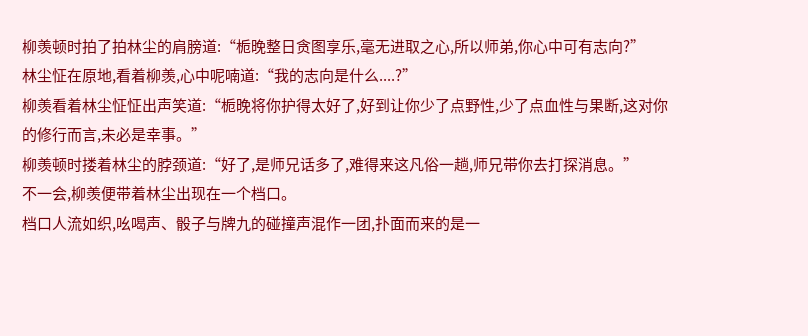柳羡顿时拍了拍林尘的肩膀道:“栀晚整日贪图享乐,毫无进取之心,所以师弟,你心中可有志向?”
林尘怔在原地,看着柳羡,心中呢喃道:“我的志向是什么....?”
柳羡看着林尘怔怔出声笑道:“栀晚将你护得太好了,好到让你少了点野性,少了点血性与果断,这对你的修行而言,未必是幸事。”
柳羡顿时搂着林尘的脖颈道:“好了,是师兄话多了,难得来这凡俗一趟,师兄带你去打探消息。”
不一会,柳羡便带着林尘出现在一个档口。
档口人流如织,吆喝声、骰子与牌九的碰撞声混作一团,扑面而来的是一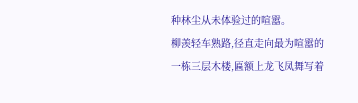种林尘从未体验过的喧嚣。
柳羡轻车熟路,径直走向最为喧嚣的一栋三层木楼,匾额上龙飞凤舞写着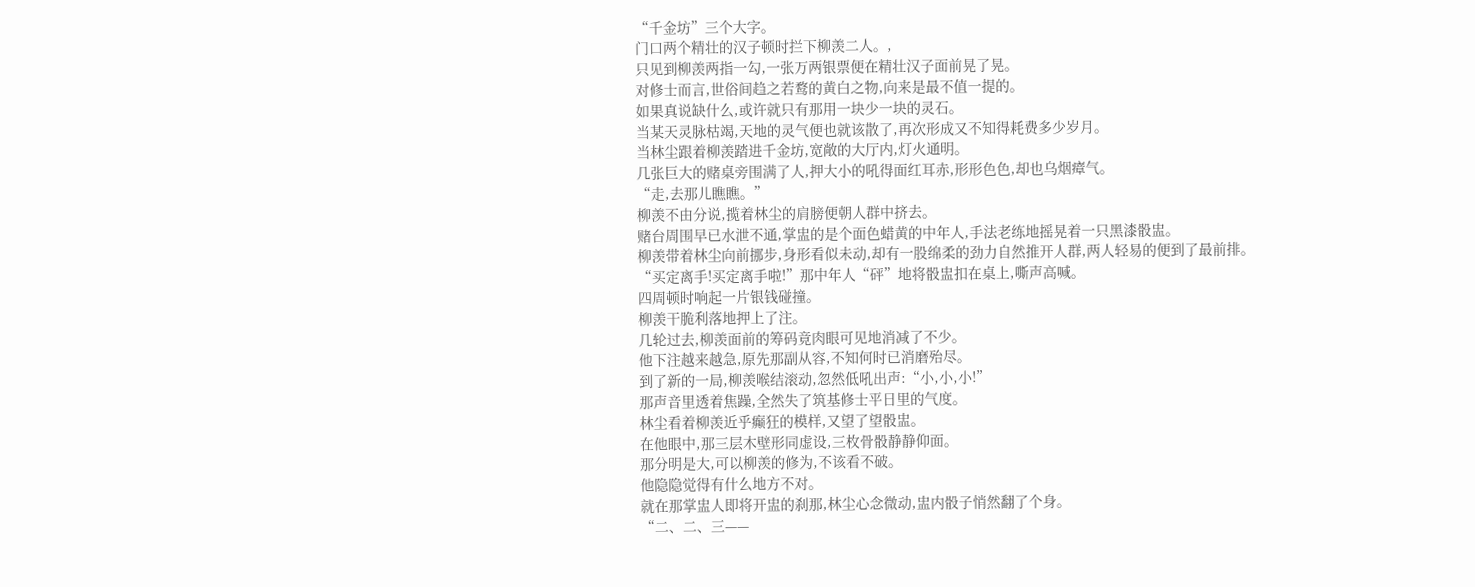“千金坊”三个大字。
门口两个精壮的汉子顿时拦下柳羡二人。,
只见到柳羡两指一勾,一张万两银票便在精壮汉子面前晃了晃。
对修士而言,世俗间趋之若鹜的黄白之物,向来是最不值一提的。
如果真说缺什么,或许就只有那用一块少一块的灵石。
当某天灵脉枯竭,天地的灵气便也就该散了,再次形成又不知得耗费多少岁月。
当林尘跟着柳羡踏进千金坊,宽敞的大厅内,灯火通明。
几张巨大的赌桌旁围满了人,押大小的吼得面红耳赤,形形色色,却也乌烟瘴气。
“走,去那儿瞧瞧。”
柳羡不由分说,揽着林尘的肩膀便朝人群中挤去。
赌台周围早已水泄不通,掌盅的是个面色蜡黄的中年人,手法老练地摇晃着一只黑漆骰盅。
柳羡带着林尘向前挪步,身形看似未动,却有一股绵柔的劲力自然推开人群,两人轻易的便到了最前排。
“买定离手!买定离手啦!”那中年人“砰”地将骰盅扣在桌上,嘶声高喊。
四周顿时响起一片银钱碰撞。
柳羡干脆利落地押上了注。
几轮过去,柳羡面前的筹码竟肉眼可见地消减了不少。
他下注越来越急,原先那副从容,不知何时已消磨殆尽。
到了新的一局,柳羡喉结滚动,忽然低吼出声:“小,小,小!”
那声音里透着焦躁,全然失了筑基修士平日里的气度。
林尘看着柳羡近乎癫狂的模样,又望了望骰盅。
在他眼中,那三层木壁形同虚设,三枚骨骰静静仰面。
那分明是大,可以柳羡的修为,不该看不破。
他隐隐觉得有什么地方不对。
就在那掌盅人即将开盅的刹那,林尘心念微动,盅内骰子悄然翻了个身。
“二、二、三——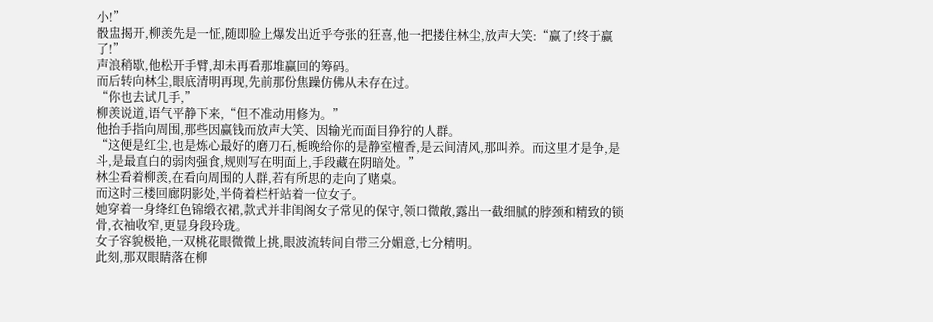小!”
骰盅揭开,柳羡先是一怔,随即脸上爆发出近乎夸张的狂喜,他一把搂住林尘,放声大笑:“赢了!终于赢了!”
声浪稍歇,他松开手臂,却未再看那堆赢回的筹码。
而后转向林尘,眼底清明再现,先前那份焦躁仿佛从未存在过。
“你也去试几手,”
柳羡说道,语气平静下来,“但不准动用修为。”
他抬手指向周围,那些因赢钱而放声大笑、因输光而面目狰狞的人群。
“这便是红尘,也是炼心最好的磨刀石,栀晚给你的是静室檀香,是云间清风,那叫养。而这里才是争,是斗,是最直白的弱肉强食,规则写在明面上,手段藏在阴暗处。”
林尘看着柳羡,在看向周围的人群,若有所思的走向了赌桌。
而这时三楼回廊阴影处,半倚着栏杆站着一位女子。
她穿着一身绛红色锦缎衣裙,款式并非闺阁女子常见的保守,领口微敞,露出一截细腻的脖颈和精致的锁骨,衣袖收窄,更显身段玲珑。
女子容貌极艳,一双桃花眼微微上挑,眼波流转间自带三分媚意,七分精明。
此刻,那双眼睛落在柳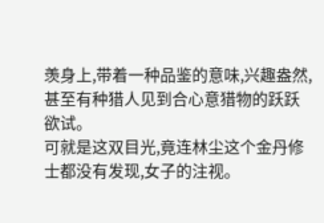羡身上,带着一种品鉴的意味,兴趣盎然,甚至有种猎人见到合心意猎物的跃跃欲试。
可就是这双目光,竟连林尘这个金丹修士都没有发现,女子的注视。